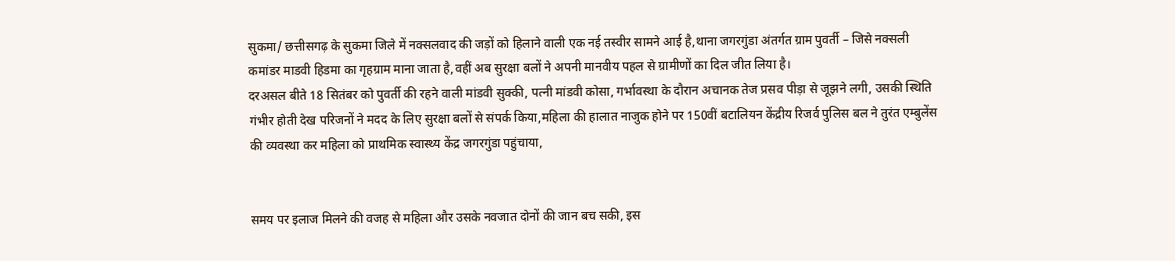सुकमा/ छत्तीसगढ़ के सुकमा जिले में नक्सलवाद की जड़ों को हिलाने वाली एक नई तस्वीर सामने आई है,थाना जगरगुंडा अंतर्गत ग्राम पुवर्ती – जिसे नक्सली कमांडर माडवी हिडमा का गृहग्राम माना जाता है,वहीं अब सुरक्षा बलों ने अपनी मानवीय पहल से ग्रामीणों का दिल जीत लिया है।
दरअसल बीते 18 सितंबर को पुवर्ती की रहने वाली मांडवी सुक्की, पत्नी मांडवी कोसा, गर्भावस्था के दौरान अचानक तेज प्रसव पीड़ा से जूझने लगी, उसकी स्थिति गंभीर होती देख परिजनों ने मदद के लिए सुरक्षा बलों से संपर्क किया,महिला की हालात नाजुक होने पर 150वीं बटालियन केंद्रीय रिजर्व पुलिस बल ने तुरंत एम्बुलेंस की व्यवस्था कर महिला को प्राथमिक स्वास्थ्य केंद्र जगरगुंडा पहुंचाया,


समय पर इलाज मिलने की वजह से महिला और उसके नवजात दोनों की जान बच सकी, इस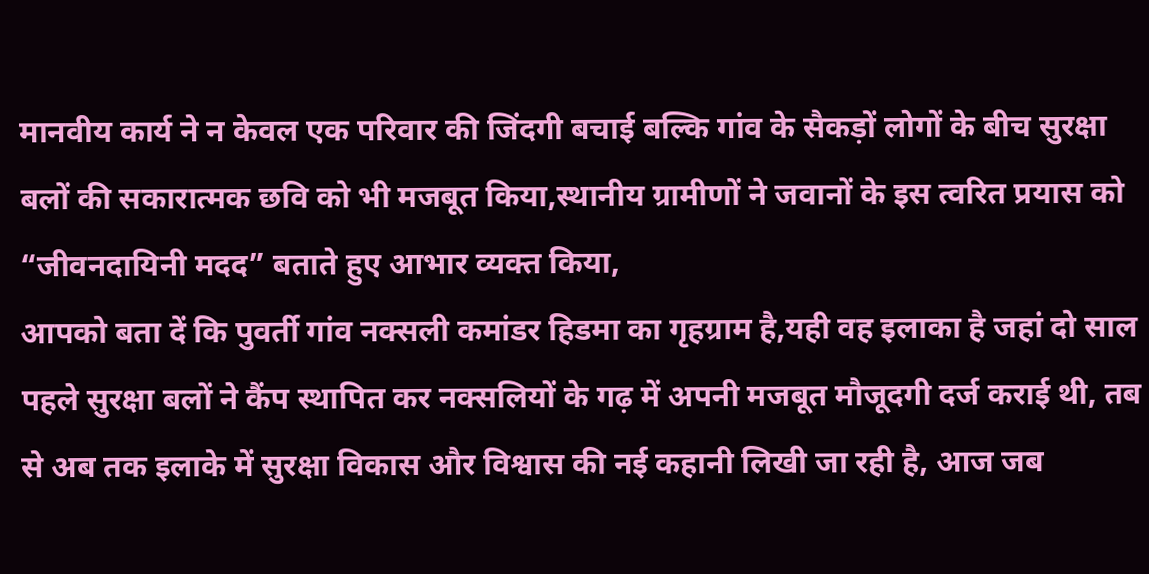मानवीय कार्य ने न केवल एक परिवार की जिंदगी बचाई बल्कि गांव के सैकड़ों लोगों के बीच सुरक्षा बलों की सकारात्मक छवि को भी मजबूत किया,स्थानीय ग्रामीणों ने जवानों के इस त्वरित प्रयास को “जीवनदायिनी मदद” बताते हुए आभार व्यक्त किया,
आपको बता दें कि पुवर्ती गांव नक्सली कमांडर हिडमा का गृहग्राम है,यही वह इलाका है जहां दो साल पहले सुरक्षा बलों ने कैंप स्थापित कर नक्सलियों के गढ़ में अपनी मजबूत मौजूदगी दर्ज कराई थी, तब से अब तक इलाके में सुरक्षा विकास और विश्वास की नई कहानी लिखी जा रही है, आज जब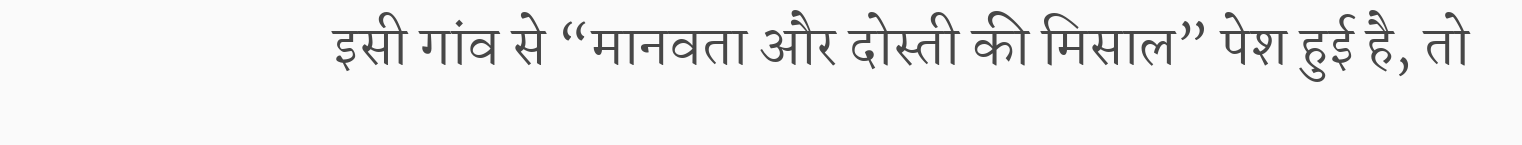इसी गांव से “मानवता और दोस्ती की मिसाल” पेश हुई है, तो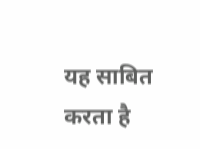यह साबित करता है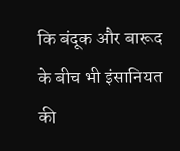कि बंदूक और बारूद के बीच भी इंसानियत की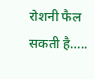रोशनी फैल सकती है…..